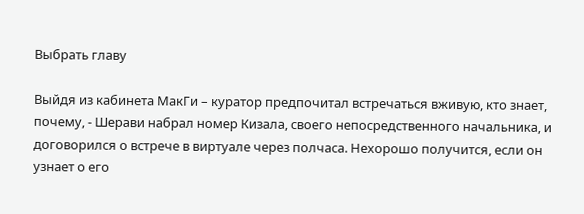Выбрать главу

Выйдя из кабинета МакГи – куратор предпочитал встречаться вживую, кто знает, почему, - Шерави набрал номер Кизала, своего непосредственного начальника, и договорился о встрече в виртуале через полчаса. Нехорошо получится, если он узнает о его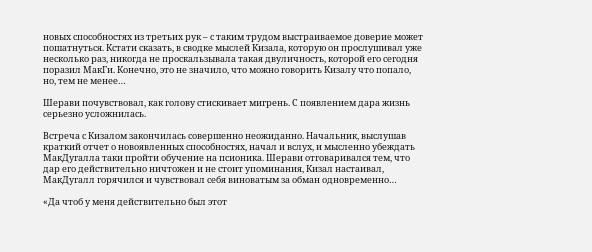новых способностях из третьих рук – с таким трудом выстраиваемое доверие может пошатнуться. Кстати сказать, в сводке мыслей Кизала, которую он прослушивал уже несколько раз, никогда не проскальзывала такая двуличность, которой его сегодня поразил МакГи. Конечно, это не значило, что можно говорить Кизалу что попало, но, тем не менее…

Шерави почувствовал, как голову стискивает мигрень. С появлением дара жизнь серьезно усложнилась.

Встреча с Кизалом закончилась совершенно неожиданно. Начальник, выслушав краткий отчет о новоявленных способностях, начал и вслух, и мысленно убеждать МакДугалла таки пройти обучение на псионика. Шерави отговаривался тем, что дар его действительно ничтожен и не стоит упоминания, Кизал настаивал, МакДугалл горячился и чувствовал себя виноватым за обман одновременно…

«Да чтоб у меня действительно был этот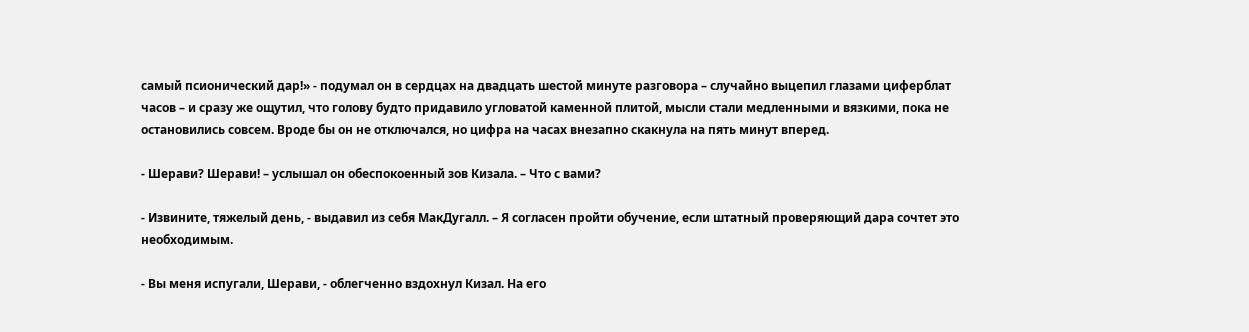самый псионический дар!» - подумал он в сердцах на двадцать шестой минуте разговора – случайно выцепил глазами циферблат часов – и сразу же ощутил, что голову будто придавило угловатой каменной плитой, мысли стали медленными и вязкими, пока не остановились совсем. Вроде бы он не отключался, но цифра на часах внезапно скакнула на пять минут вперед.

- Шерави? Шерави! – услышал он обеспокоенный зов Кизала. – Что с вами?

- Извините, тяжелый день, - выдавил из себя МакДугалл. – Я согласен пройти обучение, если штатный проверяющий дара сочтет это необходимым.

- Вы меня испугали, Шерави, - облегченно вздохнул Кизал. На его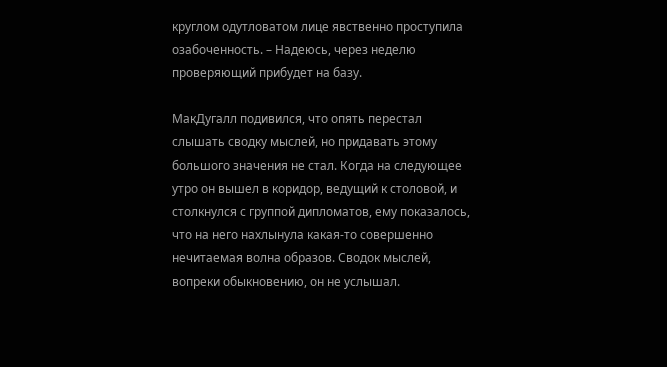круглом одутловатом лице явственно проступила озабоченность. – Надеюсь, через неделю проверяющий прибудет на базу.

МакДугалл подивился, что опять перестал слышать сводку мыслей, но придавать этому большого значения не стал. Когда на следующее утро он вышел в коридор, ведущий к столовой, и столкнулся с группой дипломатов, ему показалось, что на него нахлынула какая-то совершенно нечитаемая волна образов. Сводок мыслей, вопреки обыкновению, он не услышал.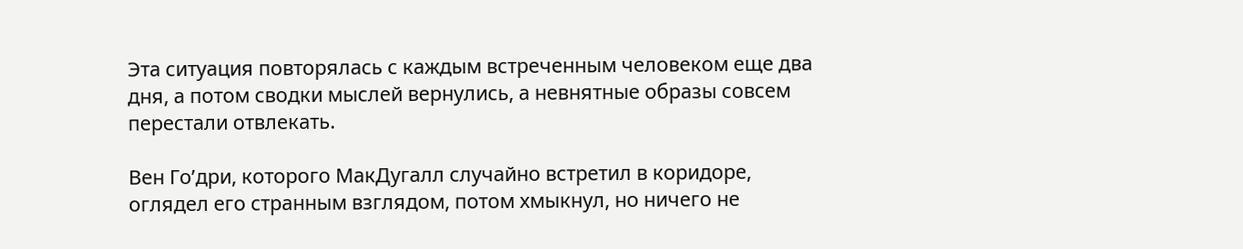Эта ситуация повторялась с каждым встреченным человеком еще два дня, а потом сводки мыслей вернулись, а невнятные образы совсем перестали отвлекать.

Вен Го’дри, которого МакДугалл случайно встретил в коридоре, оглядел его странным взглядом, потом хмыкнул, но ничего не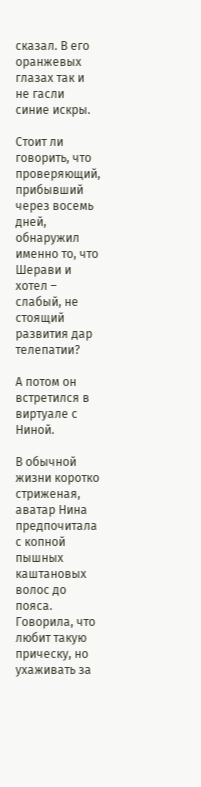сказал. В его оранжевых глазах так и не гасли синие искры.

Стоит ли говорить, что проверяющий, прибывший через восемь дней, обнаружил именно то, что Шерави и хотел – слабый, не стоящий развития дар телепатии?

А потом он встретился в виртуале с Ниной.

В обычной жизни коротко стриженая, аватар Нина предпочитала с копной пышных каштановых волос до пояса. Говорила, что любит такую прическу, но ухаживать за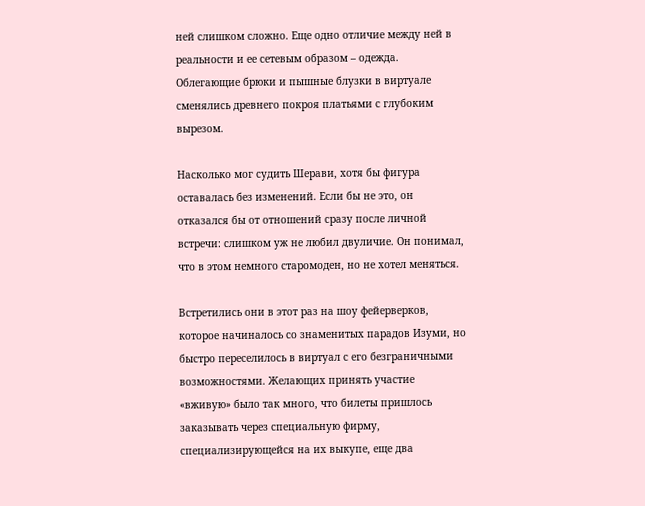ней слишком сложно. Еще одно отличие между ней в реальности и ее сетевым образом – одежда. Облегающие брюки и пышные блузки в виртуале сменялись древнего покроя платьями с глубоким вырезом.

Насколько мог судить Шерави, хотя бы фигура оставалась без изменений. Если бы не это, он отказался бы от отношений сразу после личной встречи: слишком уж не любил двуличие. Он понимал, что в этом немного старомоден, но не хотел меняться.

Встретились они в этот раз на шоу фейерверков, которое начиналось со знаменитых парадов Изуми, но быстро переселилось в виртуал с его безграничными возможностями. Желающих принять участие «вживую» было так много, что билеты пришлось заказывать через специальную фирму, специализирующейся на их выкупе, еще два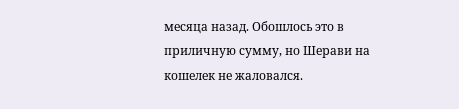месяца назад. Обошлось это в приличную сумму, но Шерави на кошелек не жаловался.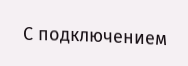С подключением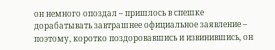он немного опоздал – пришлось в спешке дорабатывать завтрашнее официальное заявление – поэтому, коротко поздоровавшись и извинившись, он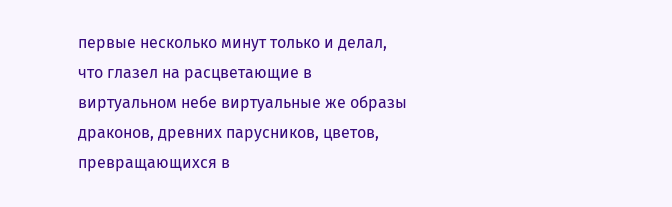первые несколько минут только и делал, что глазел на расцветающие в виртуальном небе виртуальные же образы драконов, древних парусников, цветов, превращающихся в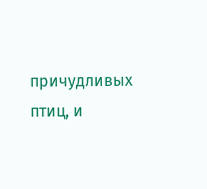причудливых птиц, и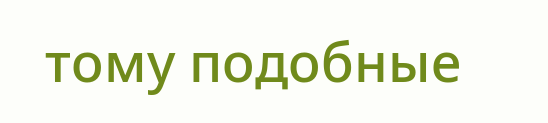тому подобные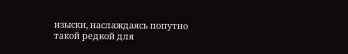изыски, наслаждаясь попутно такой редкой для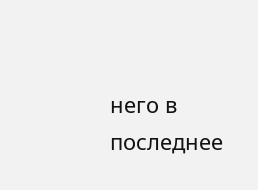него в последнее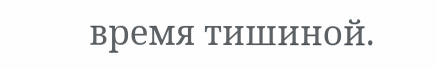время тишиной.